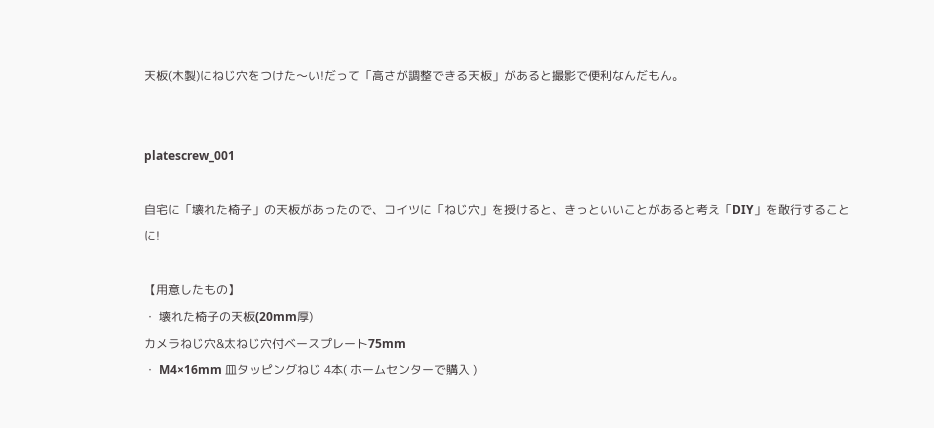天板(木製)にねじ穴をつけた〜い!だって「高さが調整できる天板」があると撮影で便利なんだもん。


platescrew_001

自宅に「壊れた椅子」の天板があったので、コイツに「ねじ穴」を授けると、きっといいことがあると考え「DIY」を敢行することに!

【用意したもの】
・ 壊れた椅子の天板(20mm厚)
カメラねじ穴&太ねじ穴付ベースプレート75mm
・ M4×16mm 皿タッピングねじ 4本( ホームセンターで購入 )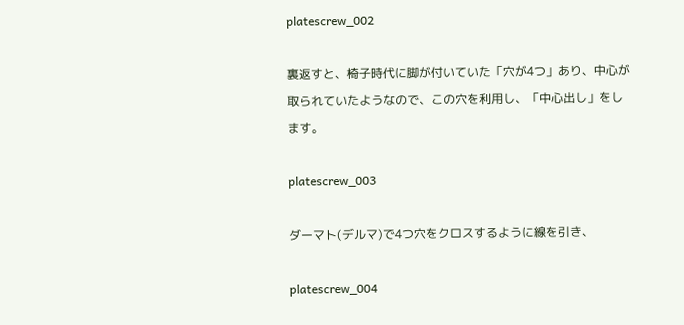platescrew_002

裏返すと、椅子時代に脚が付いていた「穴が4つ」あり、中心が取られていたようなので、この穴を利用し、「中心出し」をします。

platescrew_003

ダーマト(デルマ)で4つ穴をクロスするように線を引き、

platescrew_004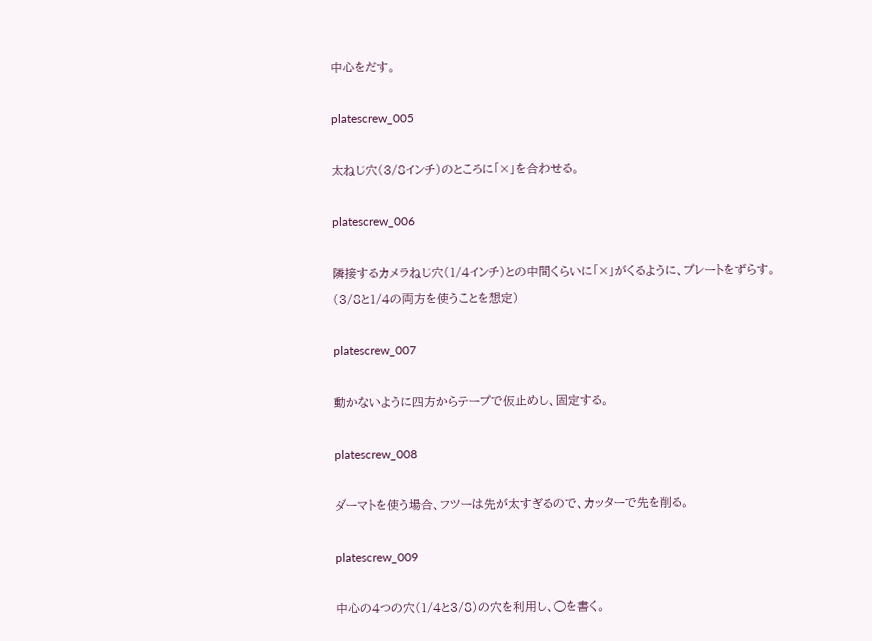中心をだす。

platescrew_005

太ねじ穴(3/8インチ)のところに「×」を合わせる。

platescrew_006

隣接するカメラねじ穴(1/4インチ)との中間くらいに「×」がくるように、プレートをずらす。(3/8と1/4の両方を使うことを想定)

platescrew_007

動かないように四方からテープで仮止めし、固定する。

platescrew_008

ダーマトを使う場合、フツーは先が太すぎるので、カッターで先を削る。

platescrew_009

中心の4つの穴(1/4と3/8)の穴を利用し、◯を書く。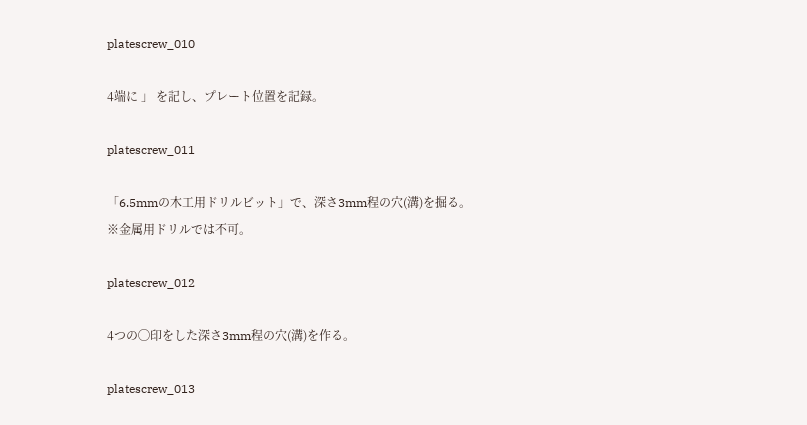platescrew_010

4端に 」 を記し、プレート位置を記録。

platescrew_011

「6.5mmの木工用ドリルビット」で、深さ3mm程の穴(溝)を掘る。
※金属用ドリルでは不可。

platescrew_012

4つの◯印をした深さ3mm程の穴(溝)を作る。

platescrew_013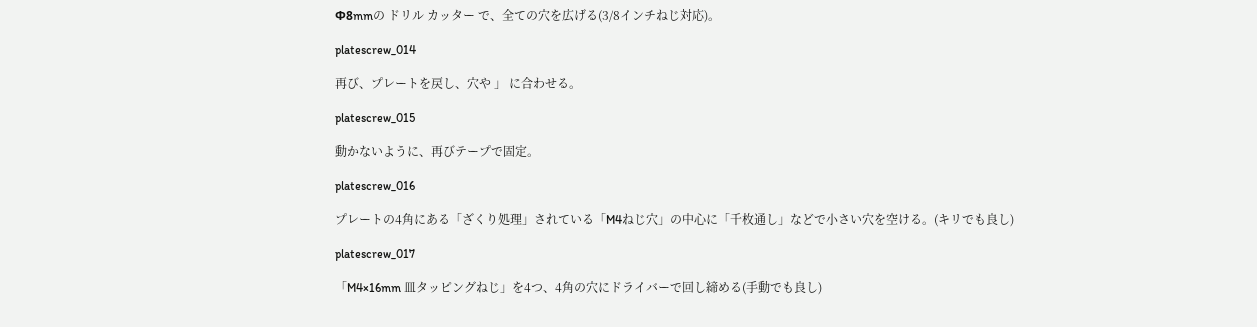Φ8mmの ドリル カッター で、全ての穴を広げる(3/8インチねじ対応)。

platescrew_014

再び、プレートを戻し、穴や 」 に合わせる。

platescrew_015

動かないように、再びテープで固定。

platescrew_016

プレートの4角にある「ざくり処理」されている「M4ねじ穴」の中心に「千枚通し」などで小さい穴を空ける。(キリでも良し)

platescrew_017

「M4×16mm 皿タッピングねじ」を4つ、4角の穴にドライバーで回し締める(手動でも良し)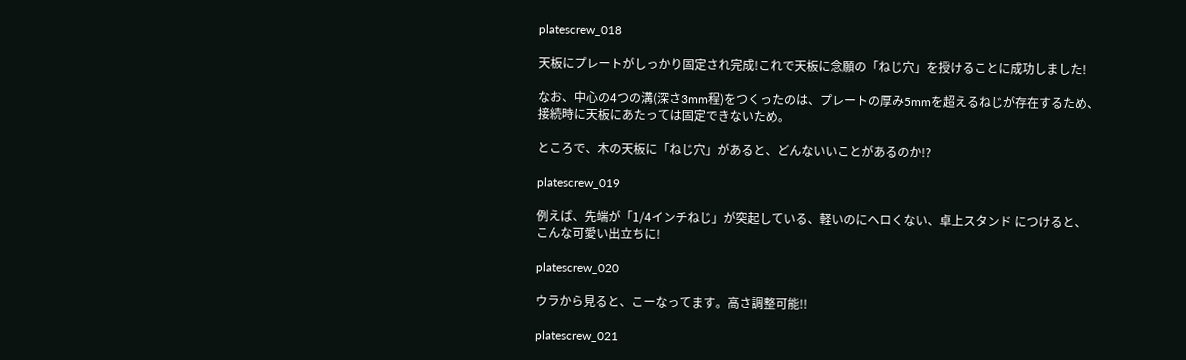platescrew_018

天板にプレートがしっかり固定され完成!これで天板に念願の「ねじ穴」を授けることに成功しました!

なお、中心の4つの溝(深さ3mm程)をつくったのは、プレートの厚み5mmを超えるねじが存在するため、接続時に天板にあたっては固定できないため。

ところで、木の天板に「ねじ穴」があると、どんないいことがあるのか!?

platescrew_019

例えば、先端が「1/4インチねじ」が突起している、軽いのにヘロくない、卓上スタンド につけると、こんな可愛い出立ちに!

platescrew_020

ウラから見ると、こーなってます。高さ調整可能!!

platescrew_021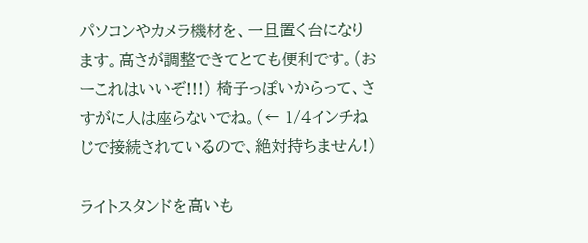パソコンやカメラ機材を、一旦置く台になります。高さが調整できてとても便利です。(おーこれはいいぞ!!!) 椅子っぽいからって、さすがに人は座らないでね。(← 1/4インチねじで接続されているので、絶対持ちません!)

ライトスタンドを高いも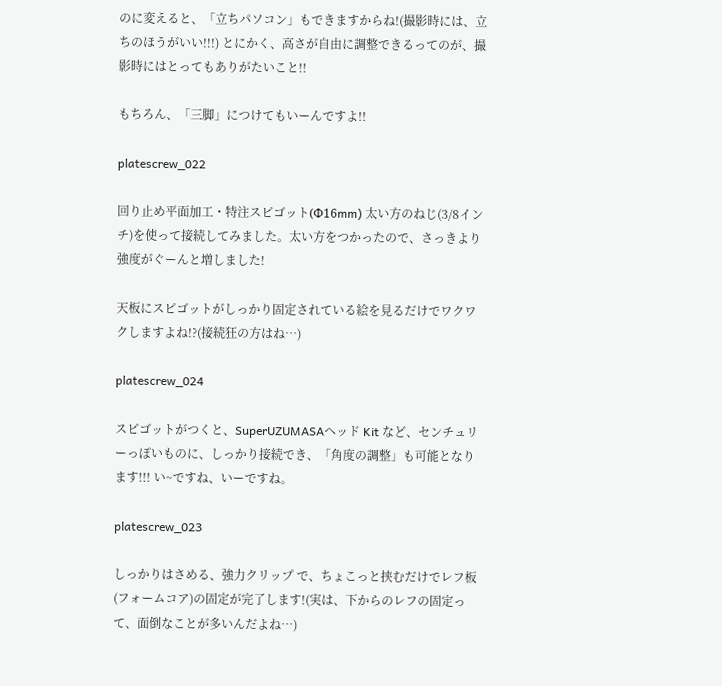のに変えると、「立ちパソコン」もできますからね!(撮影時には、立ちのほうがいい!!!) とにかく、高さが自由に調整できるってのが、撮影時にはとってもありがたいこと!!

もちろん、「三脚」につけてもいーんですよ!!

platescrew_022

回り止め平面加工・特注スピゴット(Φ16mm) 太い方のねじ(3/8インチ)を使って接続してみました。太い方をつかったので、さっきより強度がぐーんと増しました!

天板にスピゴットがしっかり固定されている絵を見るだけでワクワクしますよね!?(接続狂の方はね…)

platescrew_024

スピゴットがつくと、SuperUZUMASAヘッド Kit など、センチュリーっぽいものに、しっかり接続でき、「角度の調整」も可能となります!!! い~ですね、いーですね。

platescrew_023

しっかりはさめる、強力クリップ で、ちょこっと挟むだけでレフ板(フォームコア)の固定が完了します!(実は、下からのレフの固定って、面倒なことが多いんだよね…)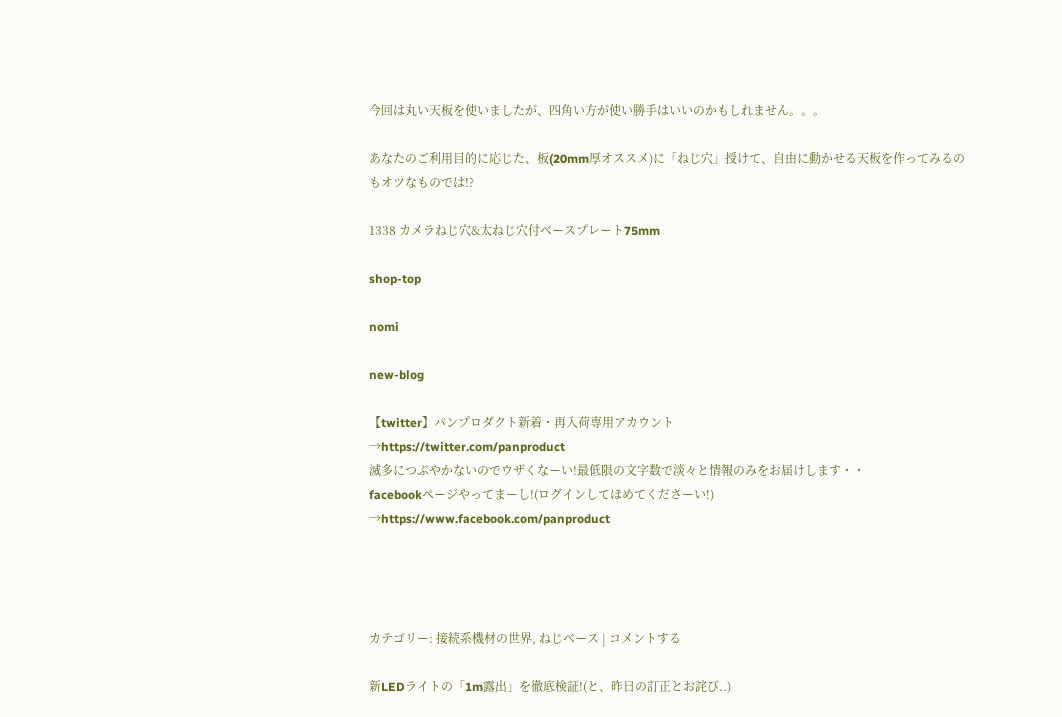今回は丸い天板を使いましたが、四角い方が使い勝手はいいのかもしれません。。。

あなたのご利用目的に応じた、板(20mm厚オススメ)に「ねじ穴」授けて、自由に動かせる天板を作ってみるのもオツなものでは!?

1338 カメラねじ穴&太ねじ穴付ベースプレート75mm

shop-top

nomi

new-blog

【twitter】パンプロダクト新着・再入荷専用アカウント
→https://twitter.com/panproduct
滅多につぶやかないのでウザくなーい!最低限の文字数で淡々と情報のみをお届けします・・
facebookページやってまーし!(ログインしてほめてくださーい!)
→https://www.facebook.com/panproduct




カテゴリー: 接続系機材の世界, ねじベース | コメントする

新LEDライトの「1m露出」を徹底検証!(と、昨日の訂正とお詫び..)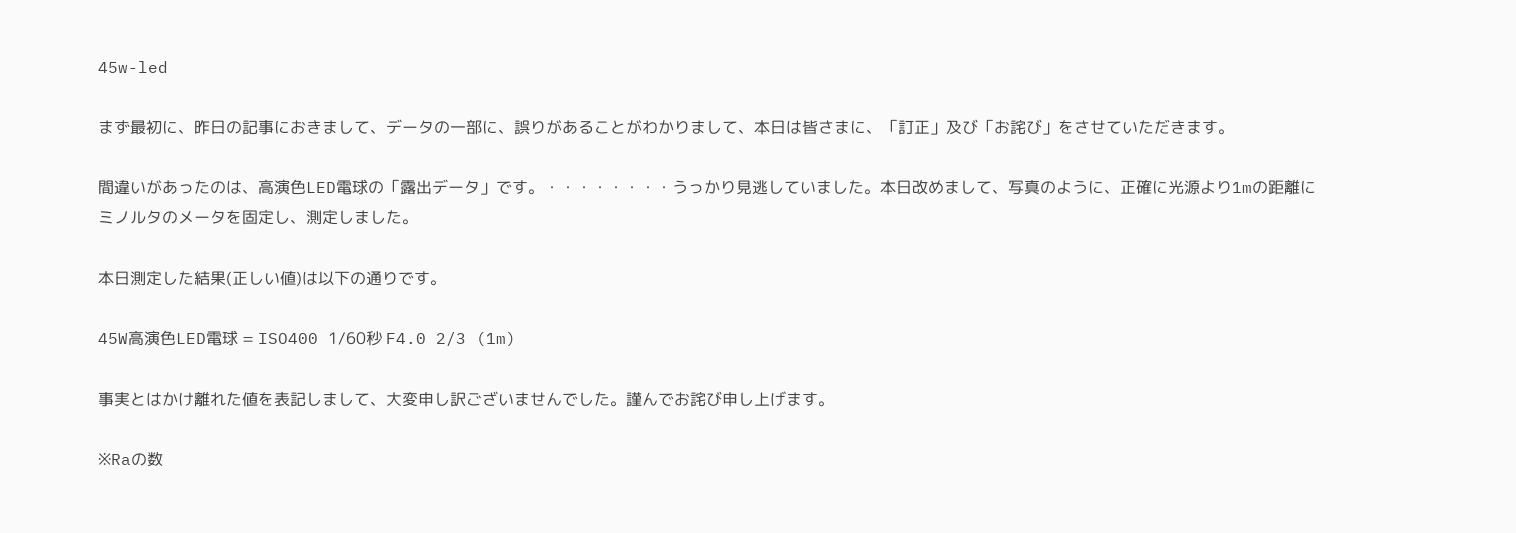45w-led

まず最初に、昨日の記事におきまして、データの一部に、誤りがあることがわかりまして、本日は皆さまに、「訂正」及び「お詫び」をさせていただきます。

間違いがあったのは、高演色LED電球の「露出データ」です。・・・・・・・・うっかり見逃していました。本日改めまして、写真のように、正確に光源より1mの距離にミノルタのメータを固定し、測定しました。

本日測定した結果(正しい値)は以下の通りです。

45W高演色LED電球 = ISO400 1/60秒 F4.0 2/3 (1m)

事実とはかけ離れた値を表記しまして、大変申し訳ございませんでした。謹んでお詫び申し上げます。

※Raの数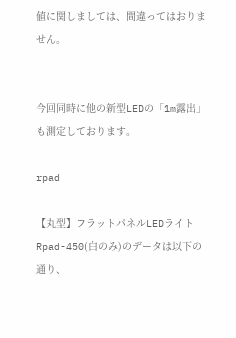値に関しましては、間違ってはおりません。


今回同時に他の新型LEDの「1m露出」も測定しております。

rpad

【丸型】フラットパネルLEDライト Rpad-450(白のみ)のデータは以下の通り、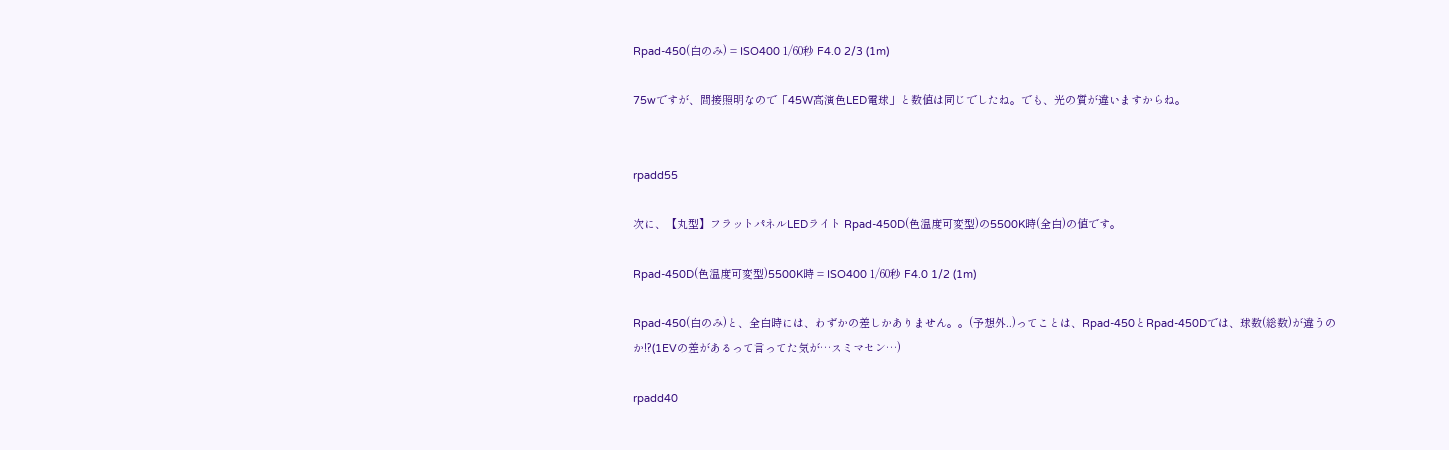Rpad-450(白のみ) = ISO400 1/60秒 F4.0 2/3 (1m)

75wですが、間接照明なので「45W高演色LED電球」と数値は同じでしたね。でも、光の質が違いますからね。


rpadd55

次に、【丸型】フラットパネルLEDライト Rpad-450D(色温度可変型)の5500K時(全白)の値です。

Rpad-450D(色温度可変型)5500K時 = ISO400 1/60秒 F4.0 1/2 (1m)

Rpad-450(白のみ)と、全白時には、わずかの差しかありません。。(予想外..)ってことは、Rpad-450とRpad-450Dでは、球数(総数)が違うのか!?(1EVの差があるって言ってた気が…スミマセン…)

rpadd40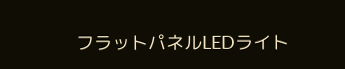フラットパネルLEDライト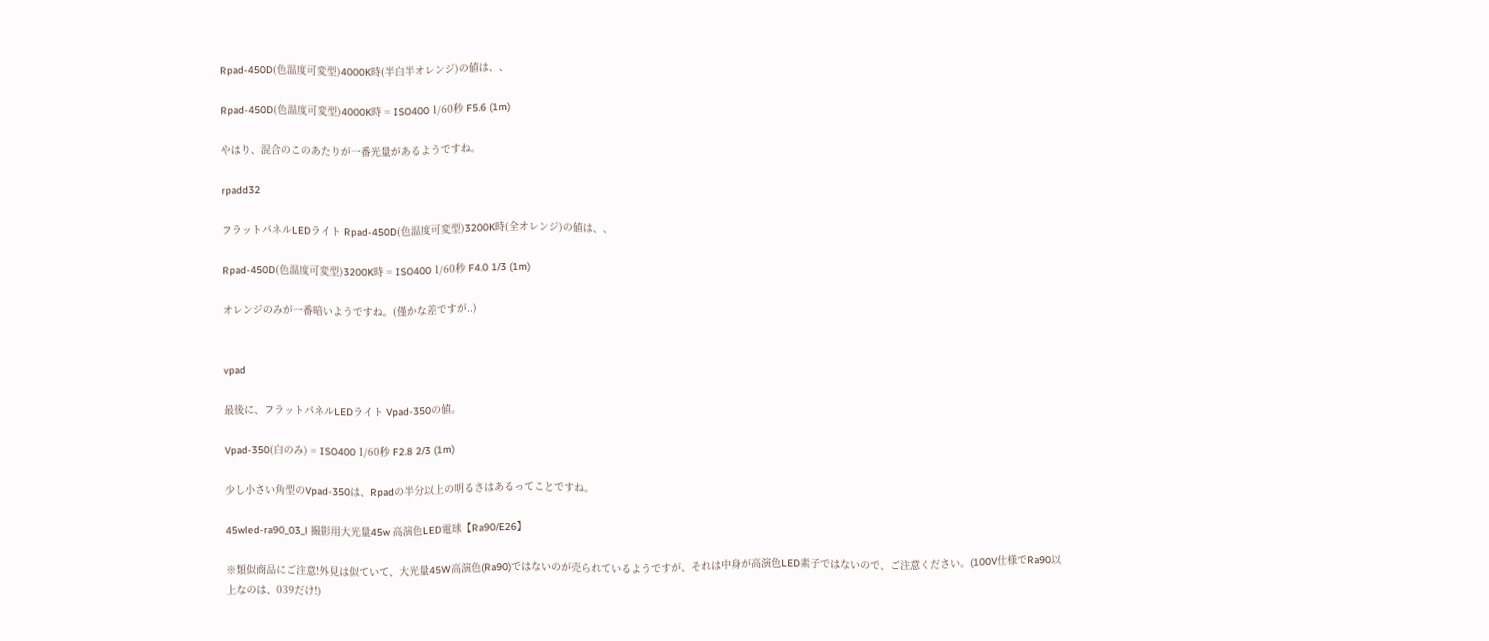Rpad-450D(色温度可変型)4000K時(半白半オレンジ)の値は、、

Rpad-450D(色温度可変型)4000K時 = ISO400 1/60秒 F5.6 (1m)

やはり、混合のこのあたりが一番光量があるようですね。

rpadd32

フラットパネルLEDライト Rpad-450D(色温度可変型)3200K時(全オレンジ)の値は、、

Rpad-450D(色温度可変型)3200K時 = ISO400 1/60秒 F4.0 1/3 (1m)

オレンジのみが一番暗いようですね。(僅かな差ですが..)


vpad

最後に、フラットパネルLEDライト Vpad-350の値。

Vpad-350(白のみ) = ISO400 1/60秒 F2.8 2/3 (1m)

少し小さい角型のVpad-350は、Rpadの半分以上の明るさはあるってことですね。

45wled-ra90_03_l 撮影用大光量45w 高演色LED電球【Ra90/E26】

※類似商品にご注意!外見は似ていて、大光量45W高演色(Ra90)ではないのが売られているようですが、それは中身が高演色LED素子ではないので、ご注意ください。(100V仕様でRa90以上なのは、039だけ!)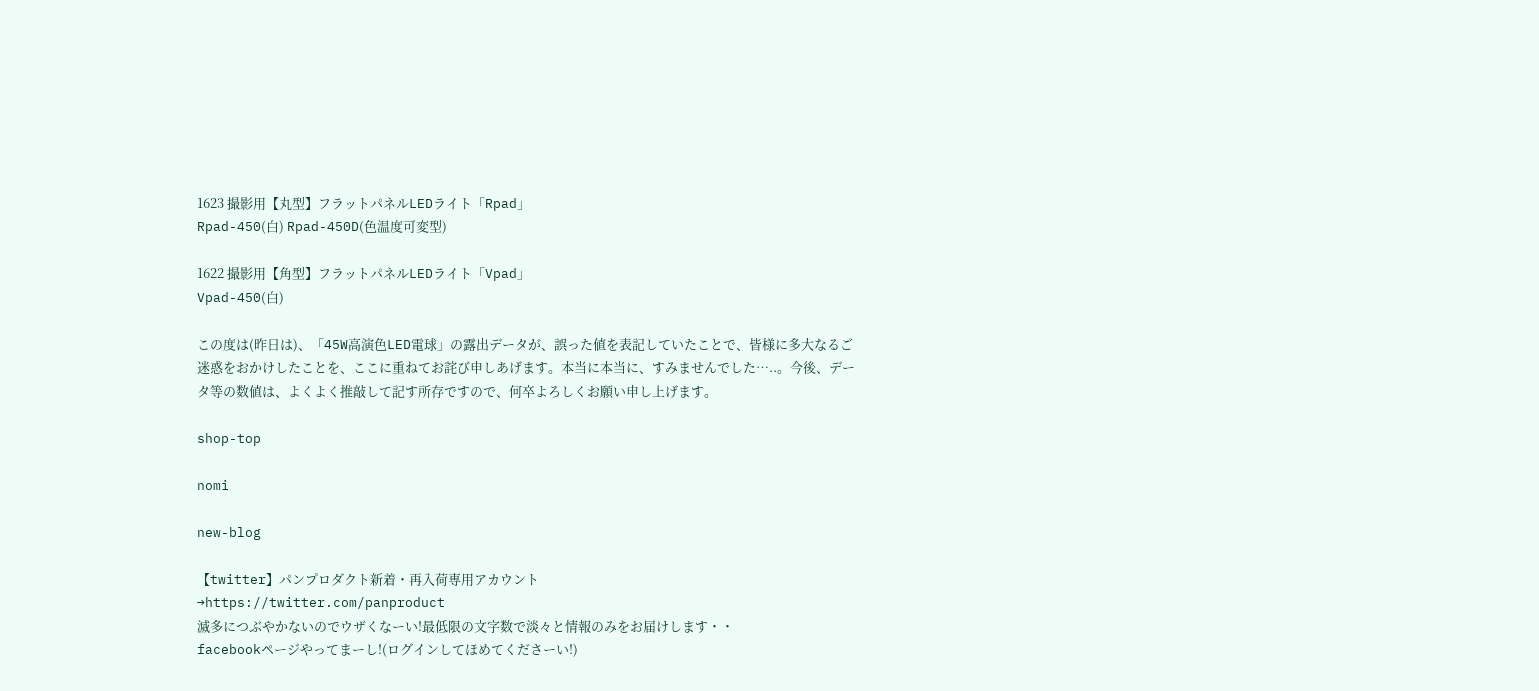1623 撮影用【丸型】フラットパネルLEDライト「Rpad」
Rpad-450(白) Rpad-450D(色温度可変型)

1622 撮影用【角型】フラットパネルLEDライト「Vpad」
Vpad-450(白)

この度は(昨日は)、「45W高演色LED電球」の露出データが、誤った値を表記していたことで、皆様に多大なるご迷惑をおかけしたことを、ここに重ねてお詫び申しあげます。本当に本当に、すみませんでした…..。今後、データ等の数値は、よくよく推敲して記す所存ですので、何卒よろしくお願い申し上げます。

shop-top

nomi

new-blog

【twitter】パンプロダクト新着・再入荷専用アカウント
→https://twitter.com/panproduct
滅多につぶやかないのでウザくなーい!最低限の文字数で淡々と情報のみをお届けします・・
facebookページやってまーし!(ログインしてほめてくださーい!)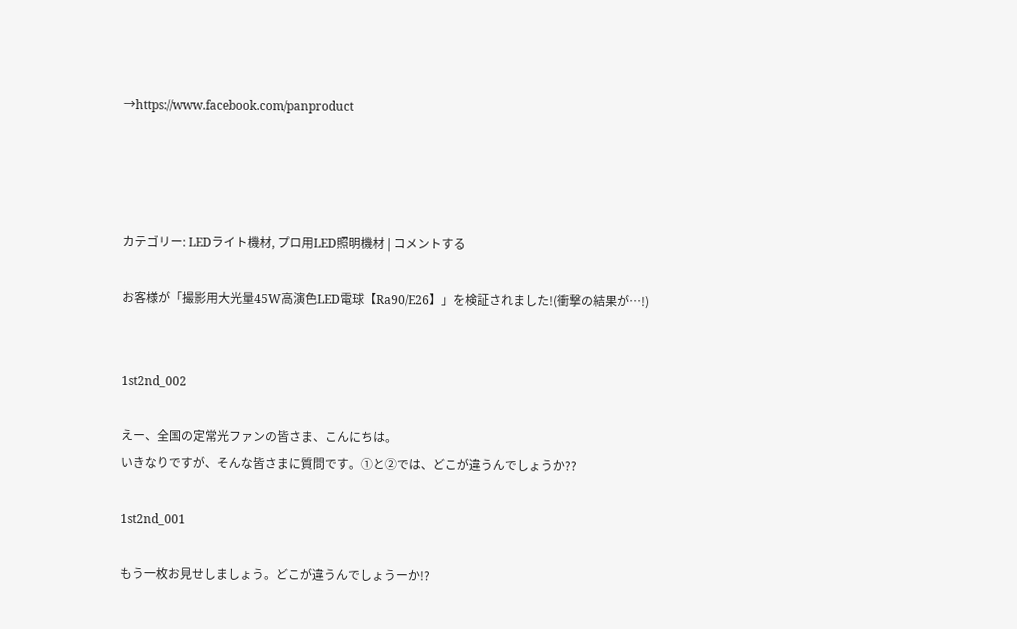→https://www.facebook.com/panproduct




カテゴリー: LEDライト機材, プロ用LED照明機材 | コメントする

お客様が「撮影用大光量45W高演色LED電球【Ra90/E26】」を検証されました!(衝撃の結果が…!)


1st2nd_002

えー、全国の定常光ファンの皆さま、こんにちは。
いきなりですが、そんな皆さまに質問です。①と②では、どこが違うんでしょうか??

1st2nd_001

もう一枚お見せしましょう。どこが違うんでしょうーか!?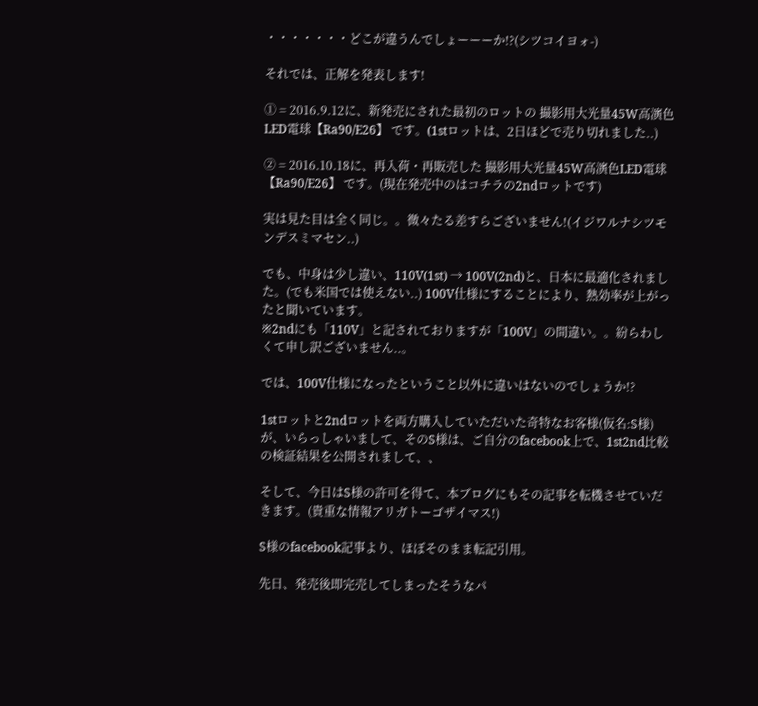・・・・・・・どこが違うんでしょーーーか!?(シツコイヨォ-)

それでは、正解を発表します!

① = 2016.9.12に、新発売にされた最初のロットの 撮影用大光量45W高演色LED電球【Ra90/E26】 です。(1stロットは、2日ほどで売り切れました..)

② = 2016.10.18に、再入荷・再販売した 撮影用大光量45W高演色LED電球【Ra90/E26】 です。(現在発売中のはコチラの2ndロットです)

実は見た目は全く同じ。。微々たる差すらございません!(イジワルナシツモンデスミマセン..)

でも、中身は少し違い、110V(1st) → 100V(2nd)と、日本に最適化されました。(でも米国では使えない..) 100V仕様にすることにより、熱効率が上がったと聞いています。
※2ndにも「110V」と記されておりますが「100V」の間違い。。紛らわしくて申し訳ございません..。

では、100V仕様になったということ以外に違いはないのでしょうか!?

1stロットと2ndロットを両方購入していただいた奇特なお客様(仮名:S様)が、いらっしゃいまして、そのS様は、ご自分のfacebook上で、1st2nd比較の検証結果を公開されまして、、

そして、今日はS様の許可を得て、本ブログにもその記事を転機させていだきます。(貴重な情報アリガトーゴザイマス!)

S様のfacebook記事より、ほぼそのまま転記引用。

先日、発売後即完売してしまったそうなパ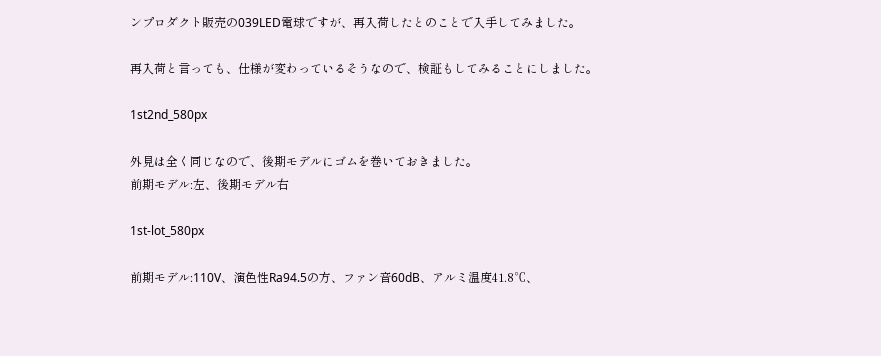ンプロダクト販売の039LED電球ですが、再入荷したとのことで入手してみました。

再入荷と言っても、仕様が変わっているそうなので、検証もしてみることにしました。

1st2nd_580px

外見は全く同じなので、後期モデルにゴムを巻いておきました。
前期モデル:左、後期モデル右

1st-lot_580px

前期モデル:110V、演色性Ra94.5の方、ファン音60dB、アルミ温度41.8℃、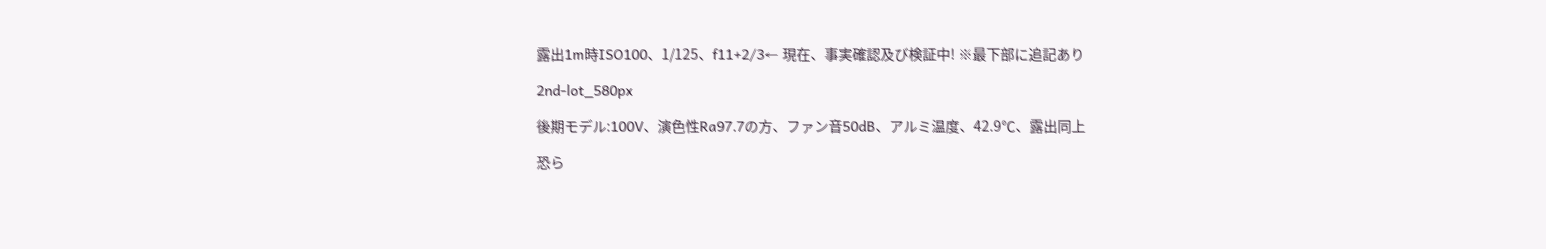露出1m時ISO100、1/125、f11+2/3← 現在、事実確認及び検証中! ※最下部に追記あり

2nd-lot_580px

後期モデル:100V、演色性Ra97.7の方、ファン音50dB、アルミ温度、42.9℃、露出同上

恐ら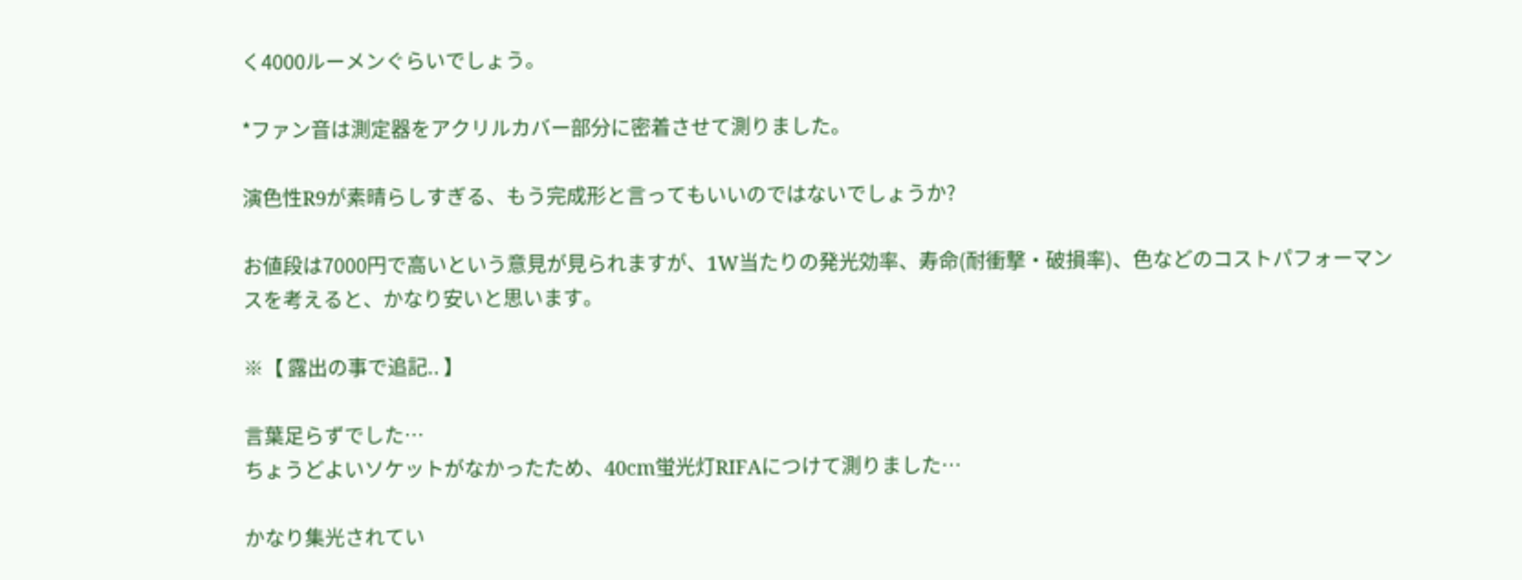く4000ルーメンぐらいでしょう。

*ファン音は測定器をアクリルカバー部分に密着させて測りました。

演色性R9が素晴らしすぎる、もう完成形と言ってもいいのではないでしょうか?

お値段は7000円で高いという意見が見られますが、1W当たりの発光効率、寿命(耐衝撃・破損率)、色などのコストパフォーマンスを考えると、かなり安いと思います。

※【 露出の事で追記.. 】

言葉足らずでした…
ちょうどよいソケットがなかったため、40cm蛍光灯RIFAにつけて測りました…

かなり集光されてい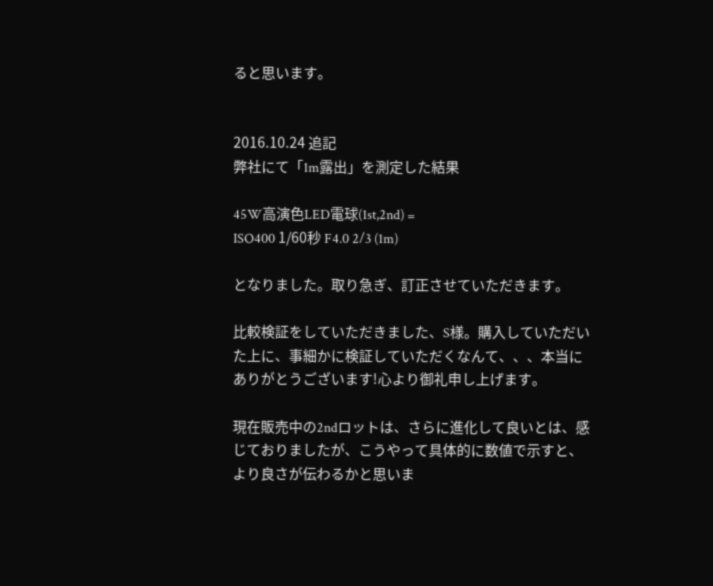ると思います。


2016.10.24 追記
弊社にて「1m露出」を測定した結果

45W高演色LED電球(1st,2nd) =
ISO400 1/60秒 F4.0 2/3 (1m)

となりました。取り急ぎ、訂正させていただきます。

比較検証をしていただきました、S様。購入していただいた上に、事細かに検証していただくなんて、、、本当にありがとうございます!心より御礼申し上げます。

現在販売中の2ndロットは、さらに進化して良いとは、感じておりましたが、こうやって具体的に数値で示すと、より良さが伝わるかと思いま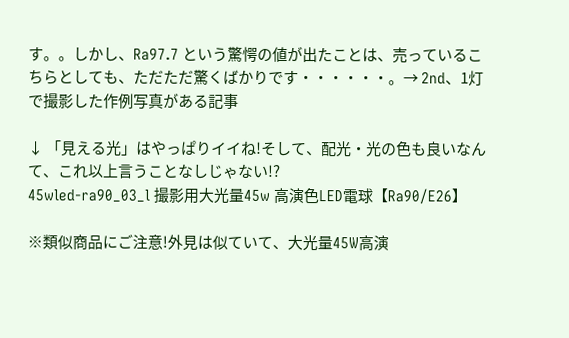す。。しかし、Ra97.7 という驚愕の値が出たことは、売っているこちらとしても、ただただ驚くばかりです・・・・・・。→ 2nd、1灯で撮影した作例写真がある記事

↓ 「見える光」はやっぱりイイね!そして、配光・光の色も良いなんて、これ以上言うことなしじゃない!?
45wled-ra90_03_l 撮影用大光量45w 高演色LED電球【Ra90/E26】

※類似商品にご注意!外見は似ていて、大光量45W高演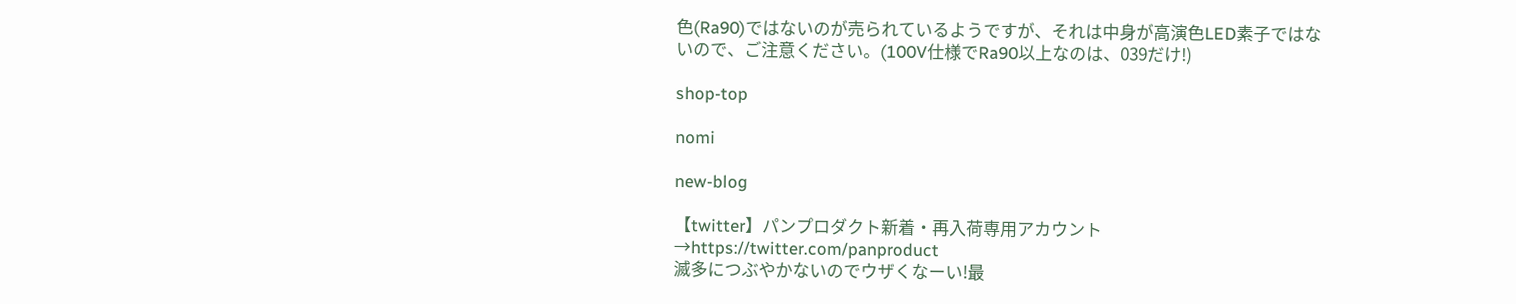色(Ra90)ではないのが売られているようですが、それは中身が高演色LED素子ではないので、ご注意ください。(100V仕様でRa90以上なのは、039だけ!)

shop-top

nomi

new-blog

【twitter】パンプロダクト新着・再入荷専用アカウント
→https://twitter.com/panproduct
滅多につぶやかないのでウザくなーい!最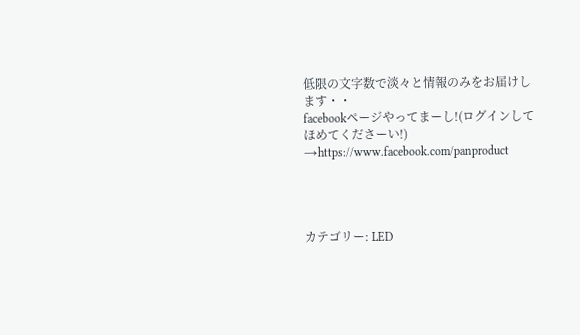低限の文字数で淡々と情報のみをお届けします・・
facebookページやってまーし!(ログインしてほめてくださーい!)
→https://www.facebook.com/panproduct




カテゴリー: LED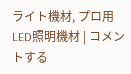ライト機材, プロ用LED照明機材 | コメントする